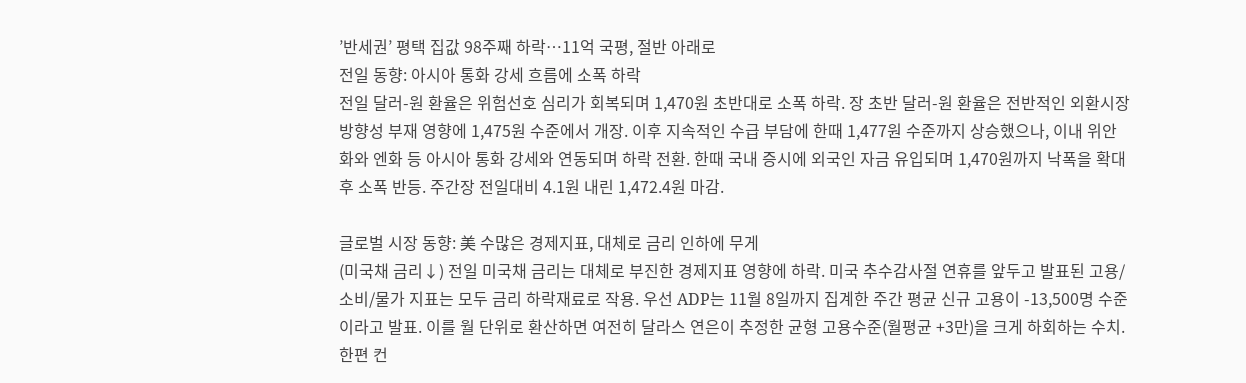’반세권’ 평택 집값 98주째 하락…11억 국평, 절반 아래로
전일 동향: 아시아 통화 강세 흐름에 소폭 하락
전일 달러-원 환율은 위험선호 심리가 회복되며 1,470원 초반대로 소폭 하락. 장 초반 달러-원 환율은 전반적인 외환시장 방향성 부재 영향에 1,475원 수준에서 개장. 이후 지속적인 수급 부담에 한때 1,477원 수준까지 상승했으나, 이내 위안화와 엔화 등 아시아 통화 강세와 연동되며 하락 전환. 한때 국내 증시에 외국인 자금 유입되며 1,470원까지 낙폭을 확대후 소폭 반등. 주간장 전일대비 4.1원 내린 1,472.4원 마감.

글로벌 시장 동향: 美 수많은 경제지표, 대체로 금리 인하에 무게
(미국채 금리↓) 전일 미국채 금리는 대체로 부진한 경제지표 영향에 하락. 미국 추수감사절 연휴를 앞두고 발표된 고용/소비/물가 지표는 모두 금리 하락재료로 작용. 우선 ADP는 11월 8일까지 집계한 주간 평균 신규 고용이 -13,500명 수준이라고 발표. 이를 월 단위로 환산하면 여전히 달라스 연은이 추정한 균형 고용수준(월평균 +3만)을 크게 하회하는 수치. 한편 컨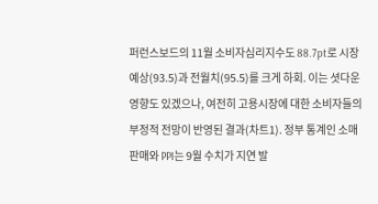퍼런스보드의 11월 소비자심리지수도 88.7pt로 시장 예상(93.5)과 전월치(95.5)를 크게 하회. 이는 셧다운 영향도 있겠으나, 여전히 고용시장에 대한 소비자들의 부정적 전망이 반영된 결과(차트1). 정부 통계인 소매판매와 PPI는 9월 수치가 지연 발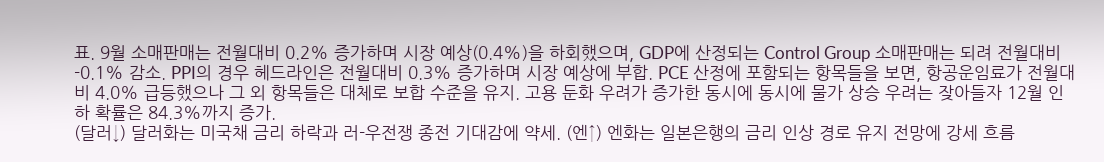표. 9월 소매판매는 전월대비 0.2% 증가하며 시장 예상(0.4%)을 하회했으며, GDP에 산정되는 Control Group 소매판매는 되려 전월대비 -0.1% 감소. PPI의 경우 헤드라인은 전월대비 0.3% 증가하며 시장 예상에 부합. PCE 산정에 포함되는 항목들을 보면, 항공운임료가 전월대비 4.0% 급등했으나 그 외 항목들은 대체로 보합 수준을 유지. 고용 둔화 우려가 증가한 동시에 동시에 물가 상승 우려는 잦아들자 12월 인하 확률은 84.3%까지 증가.
(달러↓) 달러화는 미국채 금리 하락과 러-우전쟁 종전 기대감에 약세. (엔↑) 엔화는 일본은행의 금리 인상 경로 유지 전망에 강세 흐름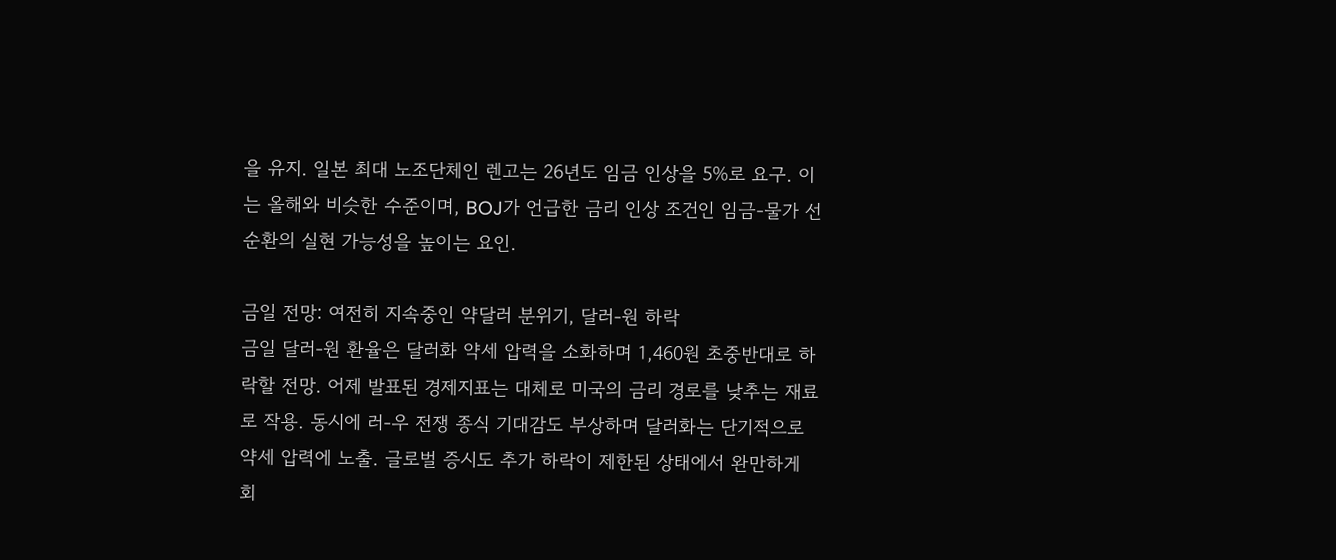을 유지. 일본 최대 노조단체인 렌고는 26년도 임금 인상을 5%로 요구. 이는 올해와 비슷한 수준이며, BOJ가 언급한 금리 인상 조건인 임금-물가 선순환의 실현 가능성을 높이는 요인.

금일 전망: 여전히 지속중인 약달러 분위기, 달러-원 하락
금일 달러-원 환율은 달러화 약세 압력을 소화하며 1,460원 초중반대로 하락할 전망. 어제 발표된 경제지표는 대체로 미국의 금리 경로를 낮추는 재료로 작용. 동시에 러-우 전쟁 종식 기대감도 부상하며 달러화는 단기적으로 약세 압력에 노출. 글로벌 증시도 추가 하락이 제한된 상태에서 완만하게 회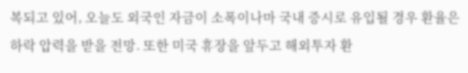복되고 있어, 오늘도 외국인 자금이 소폭이나마 국내 증시로 유입될 경우 환율은 하락 압력을 받을 전망. 또한 미국 휴장을 앞두고 해외투자 환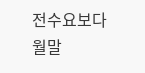전수요보다 월말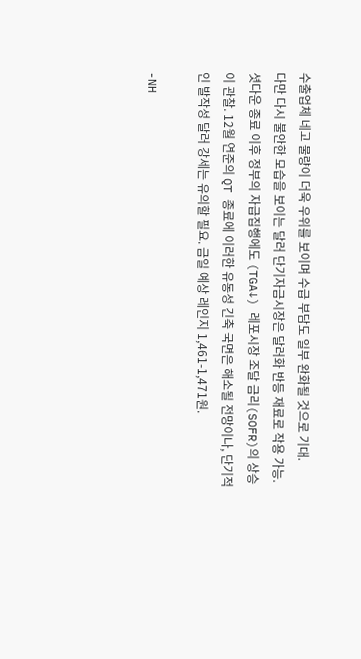수출업체 네고 물량이 더욱 우위를 보이며 수급 부담도 일부 완화될 것으로 기대.
다만 다시 불안한 모습을 보이는 달러 단기자금시장은 달러화 반등 재료로 작용 가능. 셧다운 종료 이후 정부의 자급집행에도 (TGA↓) 레포시장 조달 금리(SOFR)의 상승이 관찰. 12월 연준의 QT 종료에 이러한 유동성 긴축 국면은 해소될 전망이나, 단기적인 발작성 달러 강세는 유의할 필요. 금일 예상 레인지 1,461-1,471원.

-NH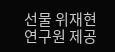선물 위재현 연구원 제공